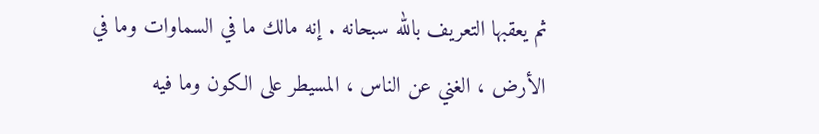ثم يعقبها التعريف بالله سبحانه . إنه مالك ما في السماوات وما في الأرض ، الغني عن الناس ، المسيطر على الكون وما فيه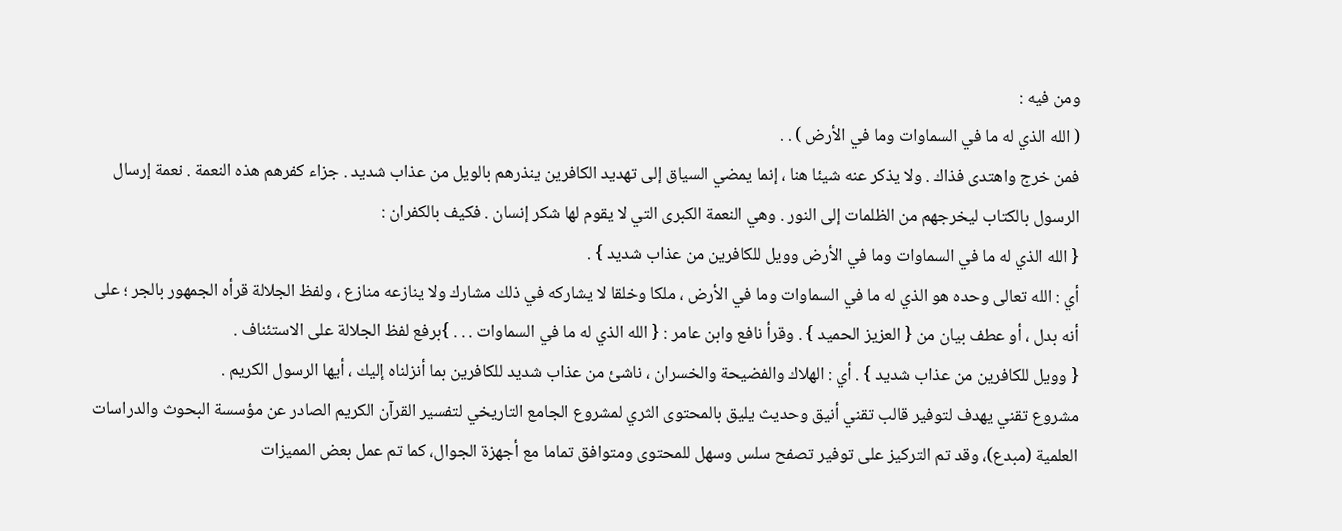ومن فيه :
( الله الذي له ما في السماوات وما في الأرض ) . .
فمن خرج واهتدى فذاك . ولا يذكر عنه شيئا هنا ، إنما يمضي السياق إلى تهديد الكافرين ينذرهم بالويل من عذاب شديد . جزاء كفرهم هذه النعمة . نعمة إرسال الرسول بالكتاب ليخرجهم من الظلمات إلى النور . وهي النعمة الكبرى التي لا يقوم لها شكر إنسان . فكيف بالكفران :
{ الله الذي له ما في السماوات وما في الأرض وويل للكافرين من عذاب شديد } .
أي : الله تعالى وحده هو الذي له ما في السماوات وما في الأرض ، ملكا وخلقا لا يشاركه في ذلك مشارك ولا ينازعه منازع ، ولفظ الجلالة قرأه الجمهور بالجر ؛ على أنه بدل ، أو عطف بيان من { العزيز الحميد } . وقرأ نافع وابن عامر : { الله الذي له ما في السماوات . . . }برفع لفظ الجلالة على الاستئناف .
{ وويل للكافرين من عذاب شديد } . أي : الهلاك والفضيحة والخسران ، ناشئ من عذاب شديد للكافرين بما أنزلناه إليك ، أيها الرسول الكريم .
مشروع تقني يهدف لتوفير قالب تقني أنيق وحديث يليق بالمحتوى الثري لمشروع الجامع التاريخي لتفسير القرآن الكريم الصادر عن مؤسسة البحوث والدراسات العلمية (مبدع)، وقد تم التركيز على توفير تصفح سلس وسهل للمحتوى ومتوافق تماما مع أجهزة الجوال، كما تم عمل بعض المميزات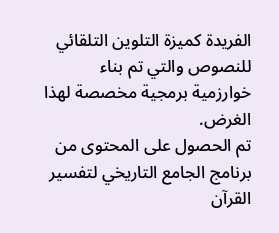الفريدة كميزة التلوين التلقائي للنصوص والتي تم بناء خوارزمية برمجية مخصصة لهذا الغرض.
تم الحصول على المحتوى من برنامج الجامع التاريخي لتفسير القرآن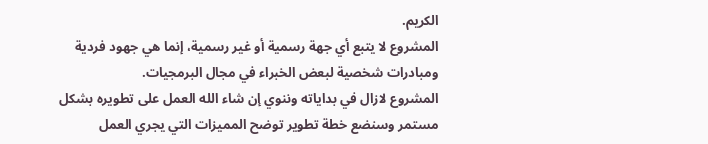الكريم.
المشروع لا يتبع أي جهة رسمية أو غير رسمية، إنما هي جهود فردية ومبادرات شخصية لبعض الخبراء في مجال البرمجيات.
المشروع لازال في بداياته وننوي إن شاء الله العمل على تطويره بشكل مستمر وسنضع خطة تطوير توضح المميزات التي يجري العمل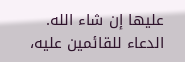عليها إن شاء الله.
الدعاء للقائمين عليه،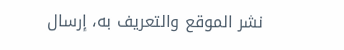نشر الموقع والتعريف به، إرسال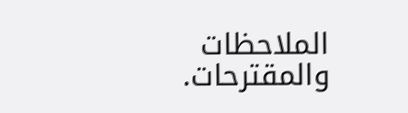الملاحظات والمقترحات.